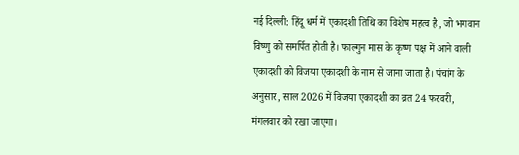नई दिल्ली: हिंदू धर्म में एकादशी तिथि का विशेष महत्व है, जो भगवान विष्णु को समर्पित होती है। फाल्गुन मास के कृष्ण पक्ष में आने वाली एकादशी को विजया एकादशी के नाम से जाना जाता है। पंचांग के अनुसार, साल 2026 में विजया एकादशी का व्रत 24 फरवरी, मंगलवार को रखा जाएगा।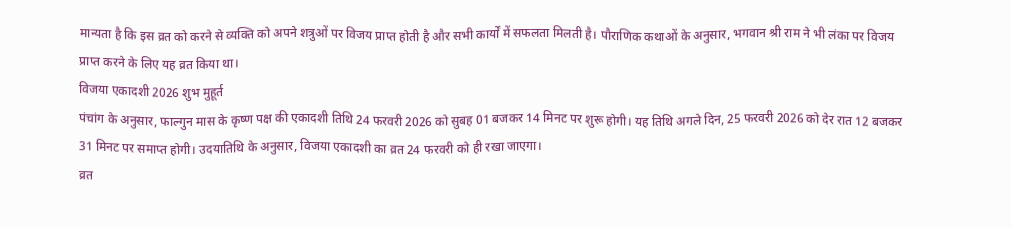मान्यता है कि इस व्रत को करने से व्यक्ति को अपने शत्रुओं पर विजय प्राप्त होती है और सभी कार्यों में सफलता मिलती है। पौराणिक कथाओं के अनुसार, भगवान श्री राम ने भी लंका पर विजय प्राप्त करने के लिए यह व्रत किया था।
विजया एकादशी 2026 शुभ मुहूर्त
पंचांग के अनुसार, फाल्गुन मास के कृष्ण पक्ष की एकादशी तिथि 24 फरवरी 2026 को सुबह 01 बजकर 14 मिनट पर शुरू होगी। यह तिथि अगले दिन, 25 फरवरी 2026 को देर रात 12 बजकर 31 मिनट पर समाप्त होगी। उदयातिथि के अनुसार, विजया एकादशी का व्रत 24 फरवरी को ही रखा जाएगा।
व्रत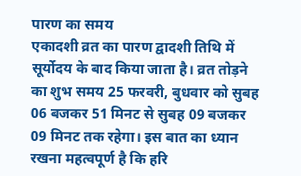पारण का समय
एकादशी व्रत का पारण द्वादशी तिथि में सूर्योदय के बाद किया जाता है। व्रत तोड़ने का शुभ समय 25 फरवरी, बुधवार को सुबह 06 बजकर 51 मिनट से सुबह 09 बजकर 09 मिनट तक रहेगा। इस बात का ध्यान रखना महत्वपूर्ण है कि हरि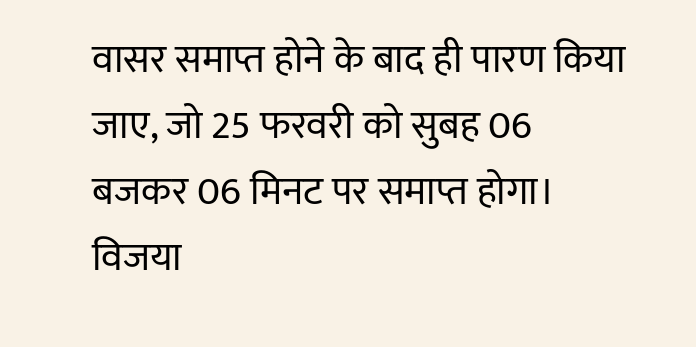वासर समाप्त होने के बाद ही पारण किया जाए, जो 25 फरवरी को सुबह 06 बजकर 06 मिनट पर समाप्त होगा।
विजया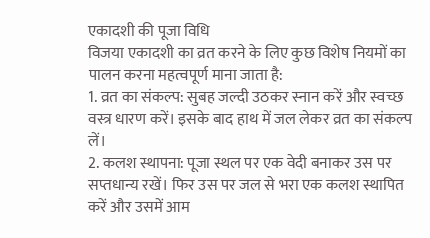एकादशी की पूजा विधि
विजया एकादशी का व्रत करने के लिए कुछ विशेष नियमों का पालन करना महत्वपूर्ण माना जाता है:
1. व्रत का संकल्प: सुबह जल्दी उठकर स्नान करें और स्वच्छ वस्त्र धारण करें। इसके बाद हाथ में जल लेकर व्रत का संकल्प लें।
2. कलश स्थापना: पूजा स्थल पर एक वेदी बनाकर उस पर सप्तधान्य रखें। फिर उस पर जल से भरा एक कलश स्थापित करें और उसमें आम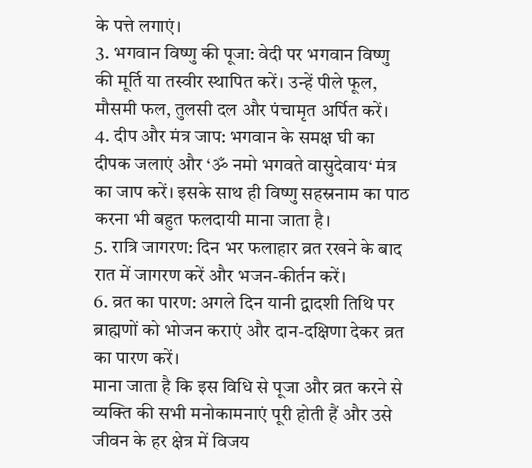के पत्ते लगाएं।
3. भगवान विष्णु की पूजा: वेदी पर भगवान विष्णु की मूर्ति या तस्वीर स्थापित करें। उन्हें पीले फूल, मौसमी फल, तुलसी दल और पंचामृत अर्पित करें।
4. दीप और मंत्र जाप: भगवान के समक्ष घी का दीपक जलाएं और ‘ॐ नमो भगवते वासुदेवाय‘ मंत्र का जाप करें। इसके साथ ही विष्णु सहस्रनाम का पाठ करना भी बहुत फलदायी माना जाता है।
5. रात्रि जागरण: दिन भर फलाहार व्रत रखने के बाद रात में जागरण करें और भजन-कीर्तन करें।
6. व्रत का पारण: अगले दिन यानी द्वादशी तिथि पर ब्राह्मणों को भोजन कराएं और दान-दक्षिणा देकर व्रत का पारण करें।
माना जाता है कि इस विधि से पूजा और व्रत करने से व्यक्ति की सभी मनोकामनाएं पूरी होती हैं और उसे जीवन के हर क्षेत्र में विजय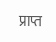प्राप्त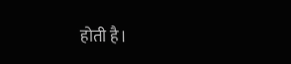होती है।